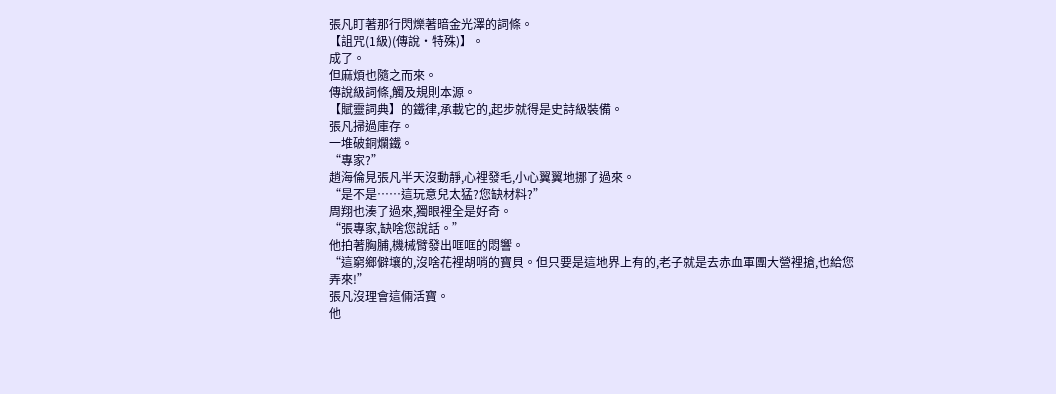張凡盯著那行閃爍著暗金光澤的詞條。
【詛咒(1級)(傳說·特殊)】。
成了。
但麻煩也隨之而來。
傳說級詞條,觸及規則本源。
【賦靈詞典】的鐵律,承載它的,起步就得是史詩級裝備。
張凡掃過庫存。
一堆破銅爛鐵。
“專家?”
趙海倫見張凡半天沒動靜,心裡發毛,小心翼翼地挪了過來。
“是不是……這玩意兒太猛?您缺材料?”
周翔也湊了過來,獨眼裡全是好奇。
“張專家,缺啥您說話。”
他拍著胸脯,機械臂發出哐哐的悶響。
“這窮鄉僻壤的,沒啥花裡胡哨的寶貝。但只要是這地界上有的,老子就是去赤血軍團大營裡搶,也給您弄來!”
張凡沒理會這倆活寶。
他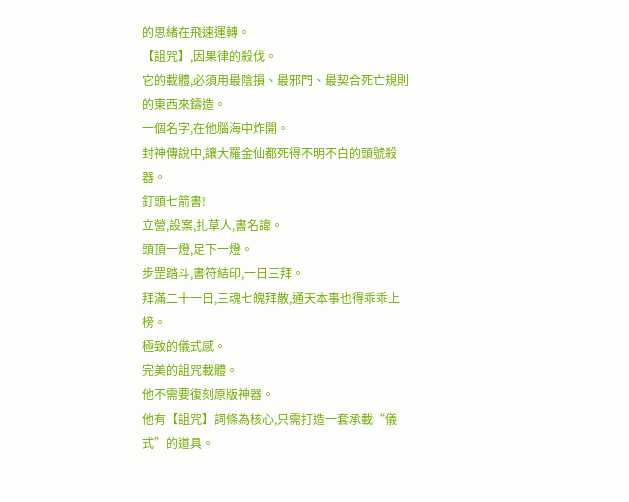的思緒在飛速運轉。
【詛咒】,因果律的殺伐。
它的載體,必須用最陰損、最邪門、最契合死亡規則的東西來鑄造。
一個名字,在他腦海中炸開。
封神傳說中,讓大羅金仙都死得不明不白的頭號殺器。
釘頭七箭書!
立營,設案,扎草人,書名諱。
頭頂一燈,足下一燈。
步罡踏斗,書符結印,一日三拜。
拜滿二十一日,三魂七魄拜散,通天本事也得乖乖上榜。
極致的儀式感。
完美的詛咒載體。
他不需要復刻原版神器。
他有【詛咒】詞條為核心,只需打造一套承載“儀式”的道具。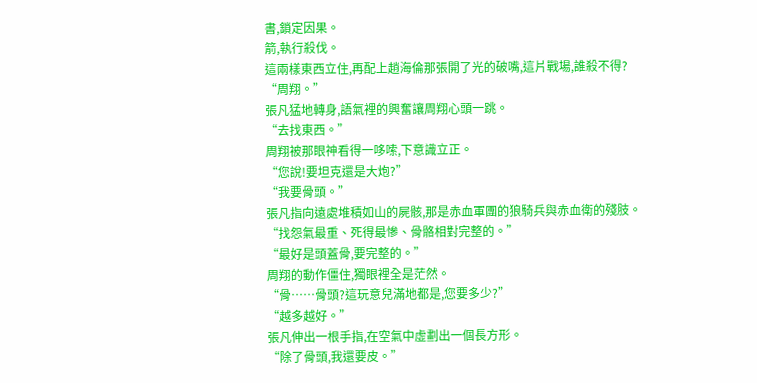書,鎖定因果。
箭,執行殺伐。
這兩樣東西立住,再配上趙海倫那張開了光的破嘴,這片戰場,誰殺不得?
“周翔。”
張凡猛地轉身,語氣裡的興奮讓周翔心頭一跳。
“去找東西。”
周翔被那眼神看得一哆嗦,下意識立正。
“您說!要坦克還是大炮?”
“我要骨頭。”
張凡指向遠處堆積如山的屍骸,那是赤血軍團的狼騎兵與赤血衛的殘肢。
“找怨氣最重、死得最慘、骨骼相對完整的。”
“最好是頭蓋骨,要完整的。”
周翔的動作僵住,獨眼裡全是茫然。
“骨……骨頭?這玩意兒滿地都是,您要多少?”
“越多越好。”
張凡伸出一根手指,在空氣中虛劃出一個長方形。
“除了骨頭,我還要皮。”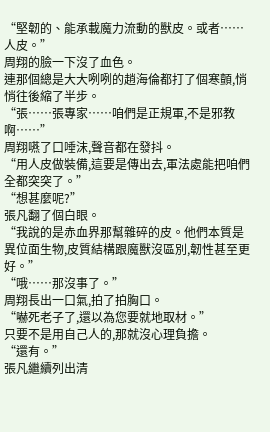“堅韌的、能承載魔力流動的獸皮。或者……人皮。”
周翔的臉一下沒了血色。
連那個總是大大咧咧的趙海倫都打了個寒顫,悄悄往後縮了半步。
“張……張專家……咱們是正規軍,不是邪教啊……”
周翔嚥了口唾沫,聲音都在發抖。
“用人皮做裝備,這要是傳出去,軍法處能把咱們全都突突了。”
“想甚麼呢?”
張凡翻了個白眼。
“我說的是赤血界那幫雜碎的皮。他們本質是異位面生物,皮質結構跟魔獸沒區別,韌性甚至更好。”
“哦……那沒事了。”
周翔長出一口氣,拍了拍胸口。
“嚇死老子了,還以為您要就地取材。”
只要不是用自己人的,那就沒心理負擔。
“還有。”
張凡繼續列出清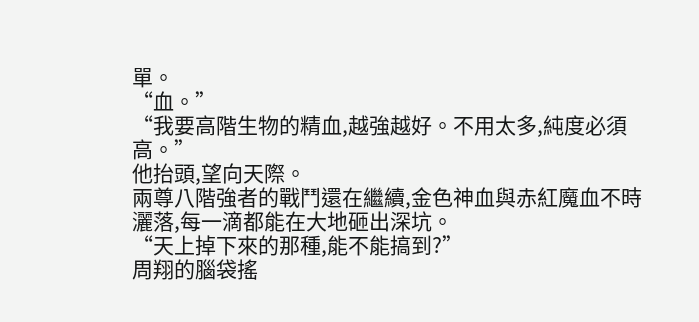單。
“血。”
“我要高階生物的精血,越強越好。不用太多,純度必須高。”
他抬頭,望向天際。
兩尊八階強者的戰鬥還在繼續,金色神血與赤紅魔血不時灑落,每一滴都能在大地砸出深坑。
“天上掉下來的那種,能不能搞到?”
周翔的腦袋搖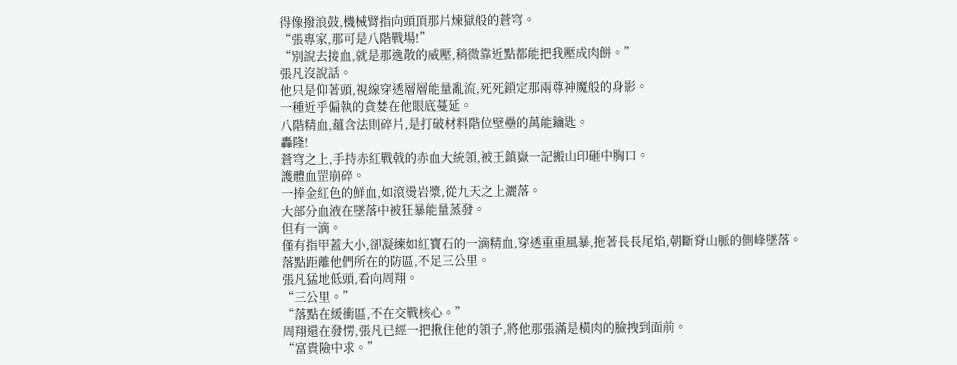得像撥浪鼓,機械臂指向頭頂那片煉獄般的蒼穹。
“張專家,那可是八階戰場!”
“別說去接血,就是那逸散的威壓,稍微靠近點都能把我壓成肉餅。”
張凡沒說話。
他只是仰著頭,視線穿透層層能量亂流,死死鎖定那兩尊神魔般的身影。
一種近乎偏執的貪婪在他眼底蔓延。
八階精血,蘊含法則碎片,是打破材料階位壁壘的萬能鑰匙。
轟隆!
蒼穹之上,手持赤紅戰戟的赤血大統領,被王鎮嶽一記搬山印砸中胸口。
護體血罡崩碎。
一捧金紅色的鮮血,如滾燙岩漿,從九天之上灑落。
大部分血液在墜落中被狂暴能量蒸發。
但有一滴。
僅有指甲蓋大小,卻凝練如紅寶石的一滴精血,穿透重重風暴,拖著長長尾焰,朝斷脊山脈的側峰墜落。
落點距離他們所在的防區,不足三公里。
張凡猛地低頭,看向周翔。
“三公里。”
“落點在緩衝區,不在交戰核心。”
周翔還在發愣,張凡已經一把揪住他的領子,將他那張滿是橫肉的臉拽到面前。
“富貴險中求。”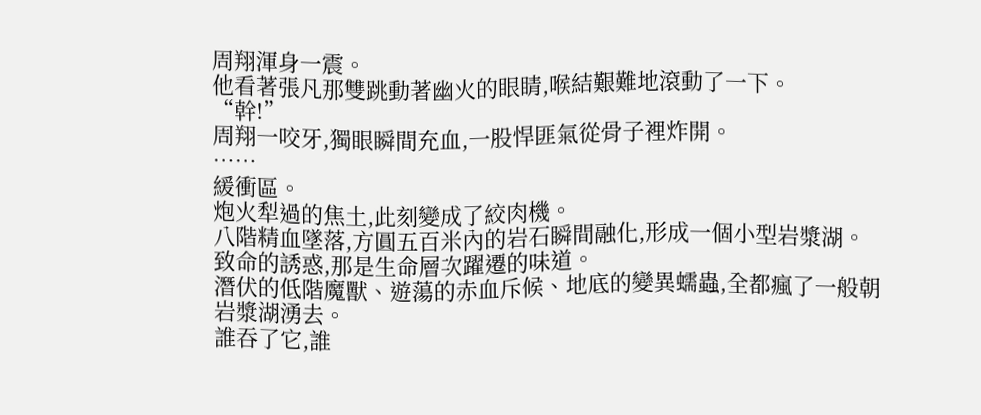周翔渾身一震。
他看著張凡那雙跳動著幽火的眼睛,喉結艱難地滾動了一下。
“幹!”
周翔一咬牙,獨眼瞬間充血,一股悍匪氣從骨子裡炸開。
……
緩衝區。
炮火犁過的焦土,此刻變成了絞肉機。
八階精血墜落,方圓五百米內的岩石瞬間融化,形成一個小型岩漿湖。
致命的誘惑,那是生命層次躍遷的味道。
潛伏的低階魔獸、遊蕩的赤血斥候、地底的變異蠕蟲,全都瘋了一般朝岩漿湖湧去。
誰吞了它,誰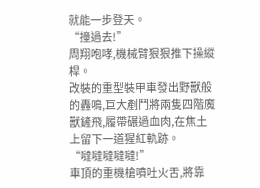就能一步登天。
“撞過去!”
周翔咆哮,機械臂狠狠推下操縱桿。
改裝的重型裝甲車發出野獸般的轟鳴,巨大剷鬥將兩隻四階魔獸鏟飛,履帶碾過血肉,在焦土上留下一道猩紅軌跡。
“噠噠噠噠噠!”
車頂的重機槍噴吐火舌,將靠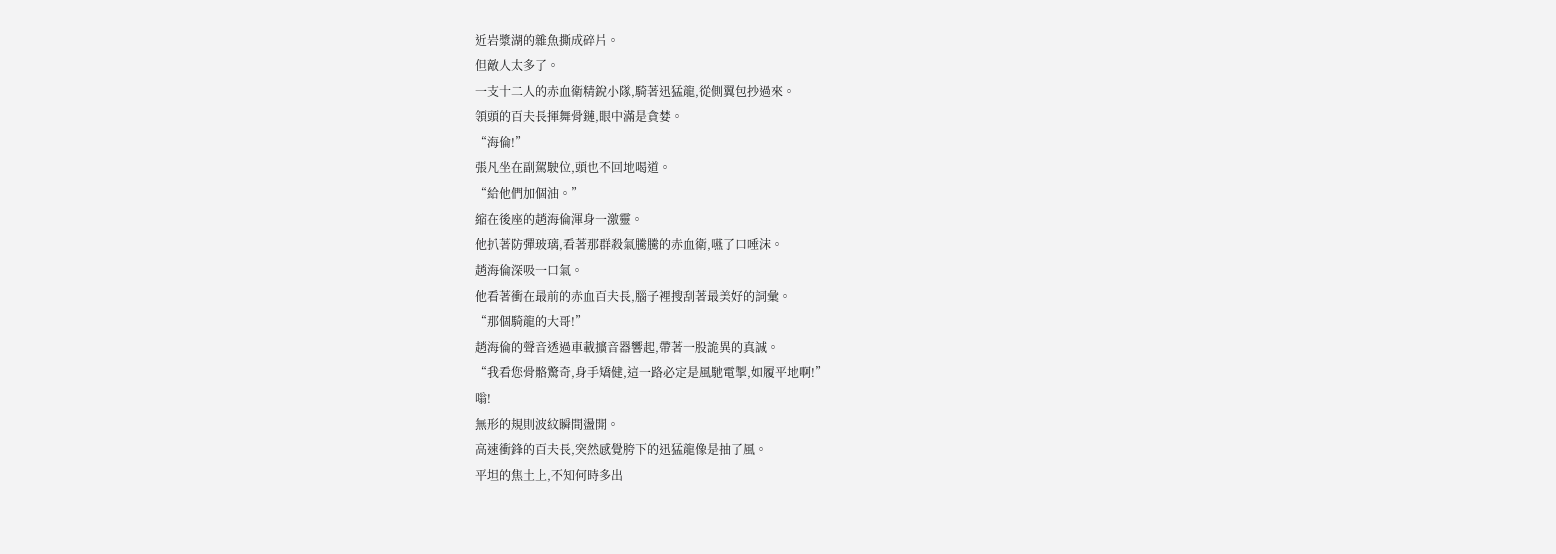近岩漿湖的雜魚撕成碎片。
但敵人太多了。
一支十二人的赤血衛精銳小隊,騎著迅猛龍,從側翼包抄過來。
領頭的百夫長揮舞骨鏈,眼中滿是貪婪。
“海倫!”
張凡坐在副駕駛位,頭也不回地喝道。
“給他們加個油。”
縮在後座的趙海倫渾身一激靈。
他扒著防彈玻璃,看著那群殺氣騰騰的赤血衛,嚥了口唾沫。
趙海倫深吸一口氣。
他看著衝在最前的赤血百夫長,腦子裡搜刮著最美好的詞彙。
“那個騎龍的大哥!”
趙海倫的聲音透過車載擴音器響起,帶著一股詭異的真誠。
“我看您骨骼驚奇,身手矯健,這一路必定是風馳電掣,如履平地啊!”
嗡!
無形的規則波紋瞬間盪開。
高速衝鋒的百夫長,突然感覺胯下的迅猛龍像是抽了風。
平坦的焦土上,不知何時多出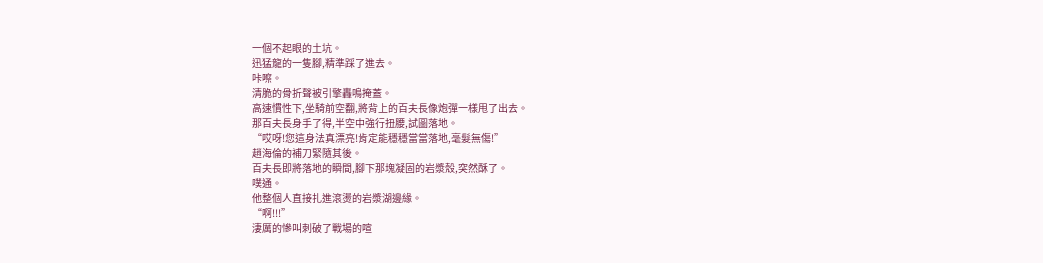一個不起眼的土坑。
迅猛龍的一隻腳,精準踩了進去。
咔嚓。
清脆的骨折聲被引擎轟鳴掩蓋。
高速慣性下,坐騎前空翻,將背上的百夫長像炮彈一樣甩了出去。
那百夫長身手了得,半空中強行扭腰,試圖落地。
“哎呀!您這身法真漂亮!肯定能穩穩當當落地,毫髮無傷!”
趙海倫的補刀緊隨其後。
百夫長即將落地的瞬間,腳下那塊凝固的岩漿殼,突然酥了。
噗通。
他整個人直接扎進滾燙的岩漿湖邊緣。
“啊!!!”
淒厲的慘叫刺破了戰場的喧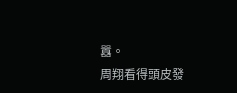囂。
周翔看得頭皮發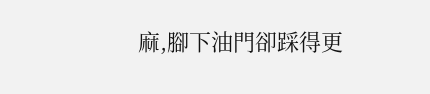麻,腳下油門卻踩得更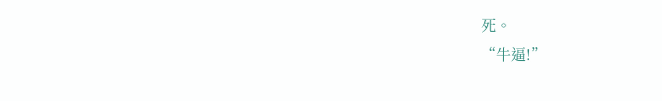死。
“牛逼!”